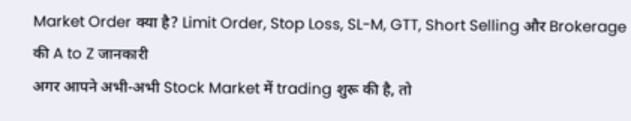Market Order क्या है? Limit Order, Stop Loss, SL-M, GTT, Short Selling और Brokerage की A to Z जानकारी
अगर आपने अभी-अभी Stock Market में trading शुरू की है, तो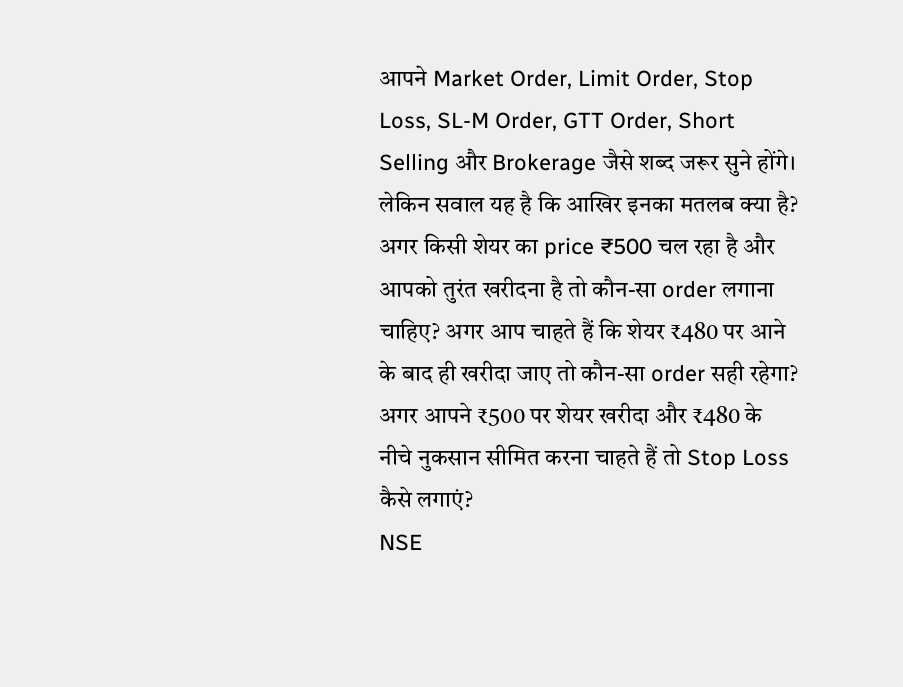आपने Market Order, Limit Order, Stop Loss, SL-M Order, GTT Order, Short Selling और Brokerage जैसे शब्द जरूर सुने होंगे।
लेकिन सवाल यह है कि आखिर इनका मतलब क्या है? अगर किसी शेयर का price ₹500 चल रहा है और आपको तुरंत खरीदना है तो कौन-सा order लगाना चाहिए? अगर आप चाहते हैं कि शेयर ₹480 पर आने के बाद ही खरीदा जाए तो कौन-सा order सही रहेगा? अगर आपने ₹500 पर शेयर खरीदा और ₹480 के नीचे नुकसान सीमित करना चाहते हैं तो Stop Loss कैसे लगाएं?
NSE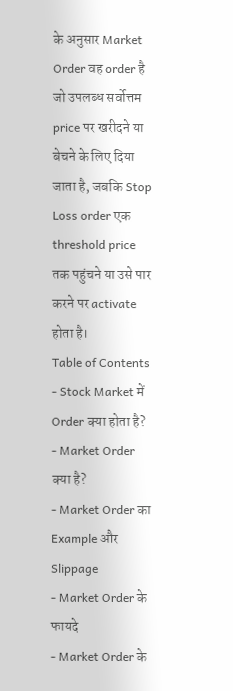के अनुसार Market Order वह order है जो उपलब्ध सर्वोत्तम price पर खरीदने या बेचने के लिए दिया जाता है, जबकि Stop Loss order एक threshold price तक पहुंचने या उसे पार करने पर activate होता है।
Table of Contents
- Stock Market में Order क्या होता है?
- Market Order क्या है?
- Market Order का Example और Slippage
- Market Order के फायदे
- Market Order के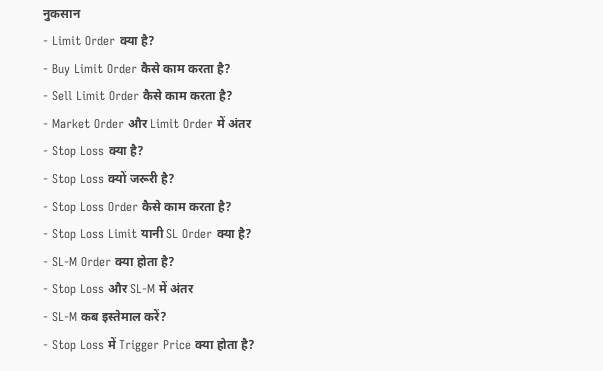नुकसान
- Limit Order क्या है?
- Buy Limit Order कैसे काम करता है?
- Sell Limit Order कैसे काम करता है?
- Market Order और Limit Order में अंतर
- Stop Loss क्या है?
- Stop Loss क्यों जरूरी है?
- Stop Loss Order कैसे काम करता है?
- Stop Loss Limit यानी SL Order क्या है?
- SL-M Order क्या होता है?
- Stop Loss और SL-M में अंतर
- SL-M कब इस्तेमाल करें?
- Stop Loss में Trigger Price क्या होता है?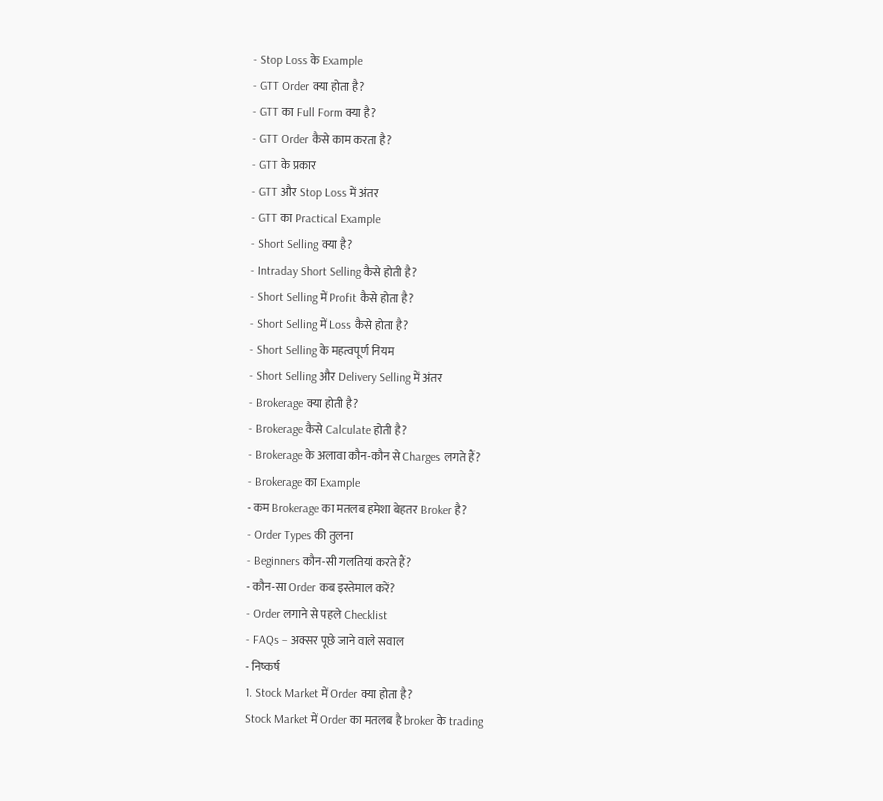- Stop Loss के Example
- GTT Order क्या होता है?
- GTT का Full Form क्या है?
- GTT Order कैसे काम करता है?
- GTT के प्रकार
- GTT और Stop Loss में अंतर
- GTT का Practical Example
- Short Selling क्या है?
- Intraday Short Selling कैसे होती है?
- Short Selling में Profit कैसे होता है?
- Short Selling में Loss कैसे होता है?
- Short Selling के महत्वपूर्ण नियम
- Short Selling और Delivery Selling में अंतर
- Brokerage क्या होती है?
- Brokerage कैसे Calculate होती है?
- Brokerage के अलावा कौन-कौन से Charges लगते हैं?
- Brokerage का Example
- कम Brokerage का मतलब हमेशा बेहतर Broker है?
- Order Types की तुलना
- Beginners कौन-सी गलतियां करते हैं?
- कौन-सा Order कब इस्तेमाल करें?
- Order लगाने से पहले Checklist
- FAQs – अक्सर पूछे जाने वाले सवाल
- निष्कर्ष
1. Stock Market में Order क्या होता है?
Stock Market में Order का मतलब है broker के trading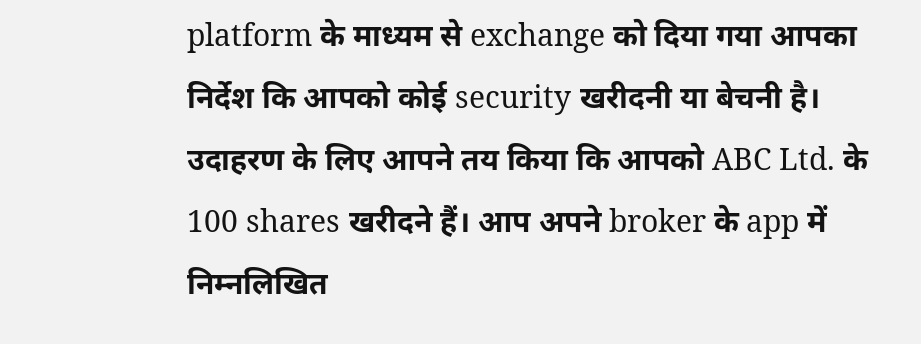platform के माध्यम से exchange को दिया गया आपका निर्देश कि आपको कोई security खरीदनी या बेचनी है।
उदाहरण के लिए आपने तय किया कि आपको ABC Ltd. के 100 shares खरीदने हैं। आप अपने broker के app में निम्नलिखित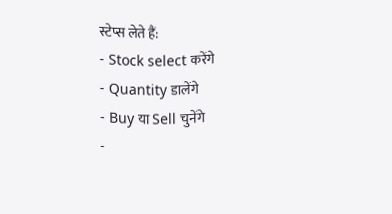स्टेप्स लेते हैं:
- Stock select करेंगे
- Quantity डालेंगे
- Buy या Sell चुनेंगे
-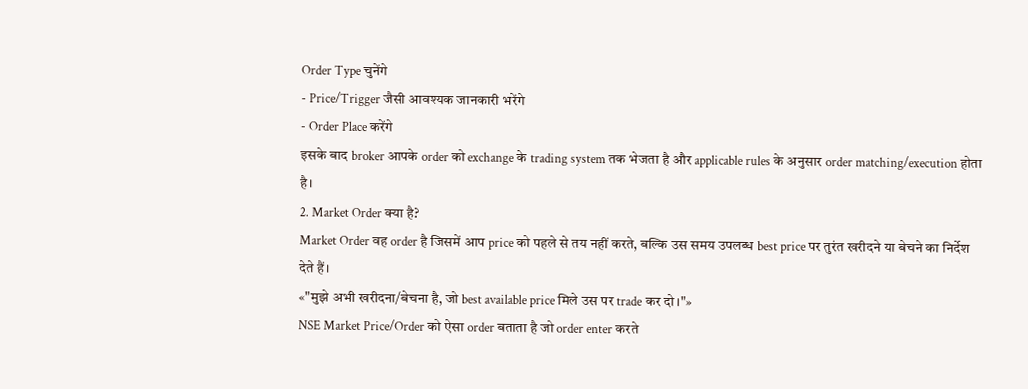Order Type चुनेंगे
- Price/Trigger जैसी आवश्यक जानकारी भरेंगे
- Order Place करेंगे
इसके बाद broker आपके order को exchange के trading system तक भेजता है और applicable rules के अनुसार order matching/execution होता है।
2. Market Order क्या है?
Market Order वह order है जिसमें आप price को पहले से तय नहीं करते, बल्कि उस समय उपलब्ध best price पर तुरंत खरीदने या बेचने का निर्देश देते हैं।
«"मुझे अभी खरीदना/बेचना है, जो best available price मिले उस पर trade कर दो।"»
NSE Market Price/Order को ऐसा order बताता है जो order enter करते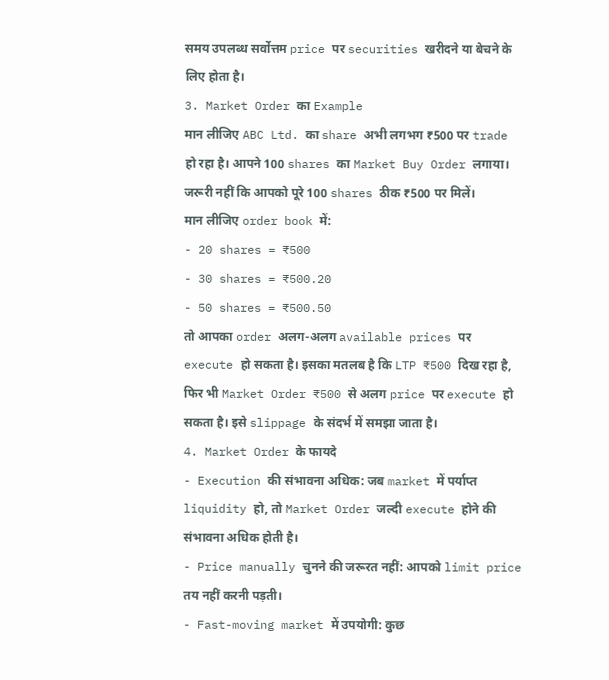समय उपलब्ध सर्वोत्तम price पर securities खरीदने या बेचने के लिए होता है।
3. Market Order का Example
मान लीजिए ABC Ltd. का share अभी लगभग ₹500 पर trade हो रहा है। आपने 100 shares का Market Buy Order लगाया। जरूरी नहीं कि आपको पूरे 100 shares ठीक ₹500 पर मिलें।
मान लीजिए order book में:
- 20 shares = ₹500
- 30 shares = ₹500.20
- 50 shares = ₹500.50
तो आपका order अलग-अलग available prices पर execute हो सकता है। इसका मतलब है कि LTP ₹500 दिख रहा है, फिर भी Market Order ₹500 से अलग price पर execute हो सकता है। इसे slippage के संदर्भ में समझा जाता है।
4. Market Order के फायदे
- Execution की संभावना अधिक: जब market में पर्याप्त liquidity हो, तो Market Order जल्दी execute होने की संभावना अधिक होती है।
- Price manually चुनने की जरूरत नहीं: आपको limit price तय नहीं करनी पड़ती।
- Fast-moving market में उपयोगी: कुछ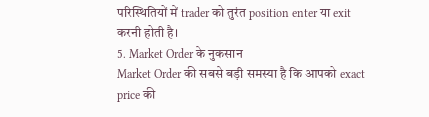परिस्थितियों में trader को तुरंत position enter या exit करनी होती है।
5. Market Order के नुकसान
Market Order की सबसे बड़ी समस्या है कि आपको exact price की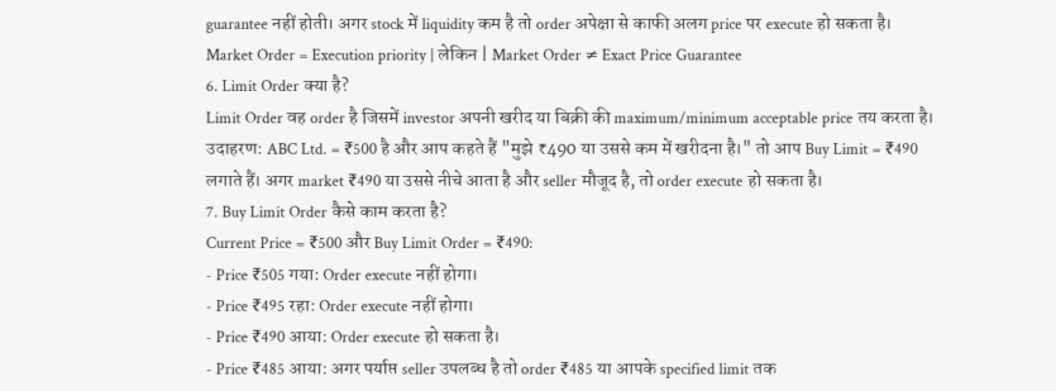guarantee नहीं होती। अगर stock में liquidity कम है तो order अपेक्षा से काफी अलग price पर execute हो सकता है।
Market Order = Execution priority | लेकिन | Market Order ≠ Exact Price Guarantee
6. Limit Order क्या है?
Limit Order वह order है जिसमें investor अपनी खरीद या बिक्री की maximum/minimum acceptable price तय करता है।
उदाहरण: ABC Ltd. = ₹500 है और आप कहते हैं "मुझे ₹490 या उससे कम में खरीदना है।" तो आप Buy Limit = ₹490 लगाते हैं। अगर market ₹490 या उससे नीचे आता है और seller मौजूद है, तो order execute हो सकता है।
7. Buy Limit Order कैसे काम करता है?
Current Price = ₹500 और Buy Limit Order = ₹490:
- Price ₹505 गया: Order execute नहीं होगा।
- Price ₹495 रहा: Order execute नहीं होगा।
- Price ₹490 आया: Order execute हो सकता है।
- Price ₹485 आया: अगर पर्याप्त seller उपलब्ध है तो order ₹485 या आपके specified limit तक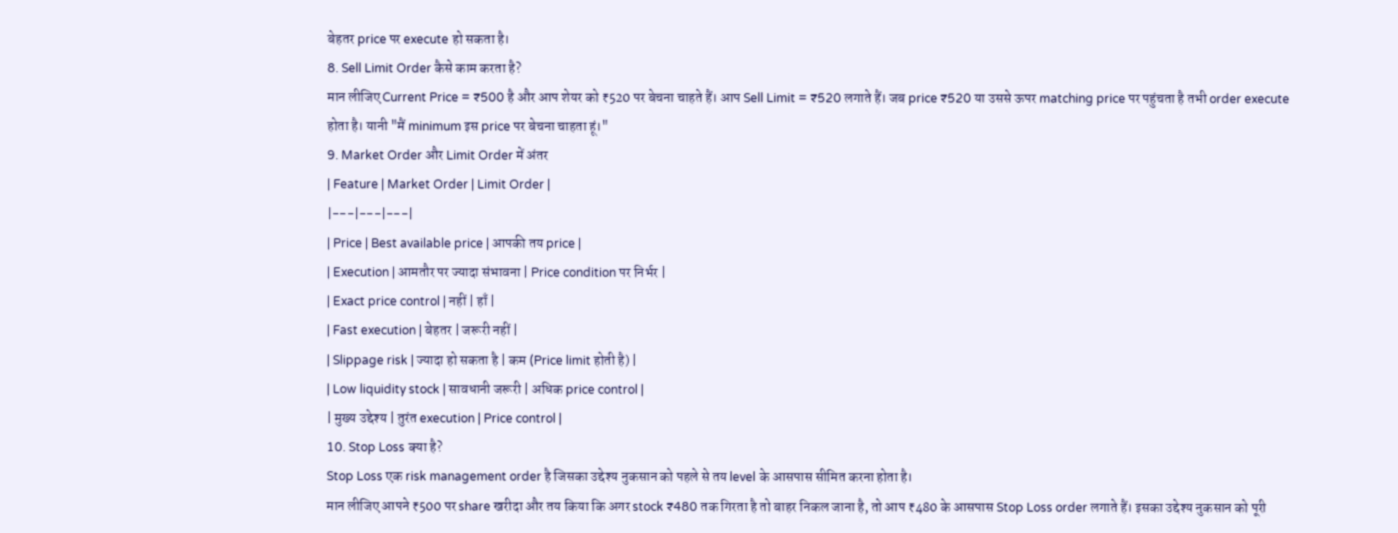बेहतर price पर execute हो सकता है।
8. Sell Limit Order कैसे काम करता है?
मान लीजिए Current Price = ₹500 है और आप शेयर को ₹520 पर बेचना चाहते हैं। आप Sell Limit = ₹520 लगाते हैं। जब price ₹520 या उससे ऊपर matching price पर पहुंचता है तभी order execute होता है। यानी "मैं minimum इस price पर बेचना चाहता हूं।"
9. Market Order और Limit Order में अंतर
| Feature | Market Order | Limit Order |
|---|---|---|
| Price | Best available price | आपकी तय price |
| Execution | आमतौर पर ज्यादा संभावना | Price condition पर निर्भर |
| Exact price control | नहीं | हाँ |
| Fast execution | बेहतर | जरूरी नहीं |
| Slippage risk | ज्यादा हो सकता है | कम (Price limit होती है) |
| Low liquidity stock | सावधानी जरूरी | अधिक price control |
| मुख्य उद्देश्य | तुरंत execution | Price control |
10. Stop Loss क्या है?
Stop Loss एक risk management order है जिसका उद्देश्य नुकसान को पहले से तय level के आसपास सीमित करना होता है।
मान लीजिए आपने ₹500 पर share खरीदा और तय किया कि अगर stock ₹480 तक गिरता है तो बाहर निकल जाना है, तो आप ₹480 के आसपास Stop Loss order लगाते हैं। इसका उद्देश्य नुकसान को पूरी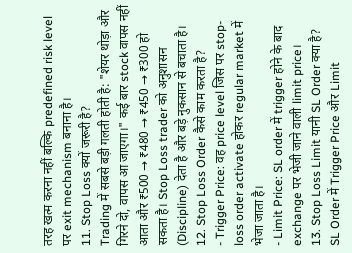तरह खत्म करना नहीं बल्कि predefined risk level पर exit mechanism बनाना है।
11. Stop Loss क्यों जरूरी है?
Trading में सबसे बड़ी गलती होती है: "शेयर थोड़ा और गिरने दो, वापस आ जाएगा।" कई बार stock वापस नहीं आता और ₹500 → ₹480 → ₹450 → ₹300 हो सकता है। Stop Loss trader को अनुशासन (Discipline) देता है और बड़े नुकसान से बचाता है।
12. Stop Loss Order कैसे काम करता है?
- Trigger Price: वह price level जिस पर stop-loss order activate होकर regular market में भेजा जाता है।
- Limit Price: SL order में trigger होने के बाद exchange पर भेजी जाने वाली limit price।
13. Stop Loss Limit यानी SL Order क्या है?
SL Order में Trigger Price और Limit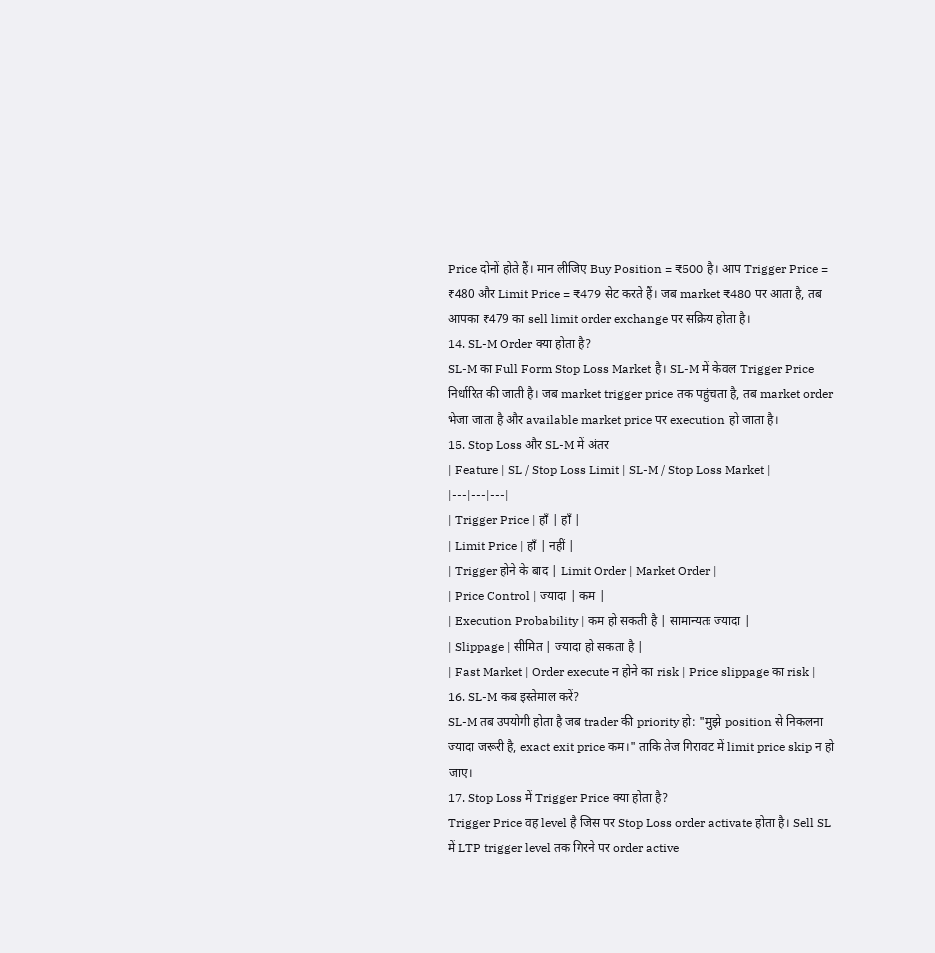Price दोनों होते हैं। मान लीजिए Buy Position = ₹500 है। आप Trigger Price = ₹480 और Limit Price = ₹479 सेट करते हैं। जब market ₹480 पर आता है, तब आपका ₹479 का sell limit order exchange पर सक्रिय होता है।
14. SL-M Order क्या होता है?
SL-M का Full Form Stop Loss Market है। SL-M में केवल Trigger Price निर्धारित की जाती है। जब market trigger price तक पहुंचता है, तब market order भेजा जाता है और available market price पर execution हो जाता है।
15. Stop Loss और SL-M में अंतर
| Feature | SL / Stop Loss Limit | SL-M / Stop Loss Market |
|---|---|---|
| Trigger Price | हाँ | हाँ |
| Limit Price | हाँ | नहीं |
| Trigger होने के बाद | Limit Order | Market Order |
| Price Control | ज्यादा | कम |
| Execution Probability | कम हो सकती है | सामान्यतः ज्यादा |
| Slippage | सीमित | ज्यादा हो सकता है |
| Fast Market | Order execute न होने का risk | Price slippage का risk |
16. SL-M कब इस्तेमाल करें?
SL-M तब उपयोगी होता है जब trader की priority हो: "मुझे position से निकलना ज्यादा जरूरी है, exact exit price कम।" ताकि तेज गिरावट में limit price skip न हो जाए।
17. Stop Loss में Trigger Price क्या होता है?
Trigger Price वह level है जिस पर Stop Loss order activate होता है। Sell SL में LTP trigger level तक गिरने पर order active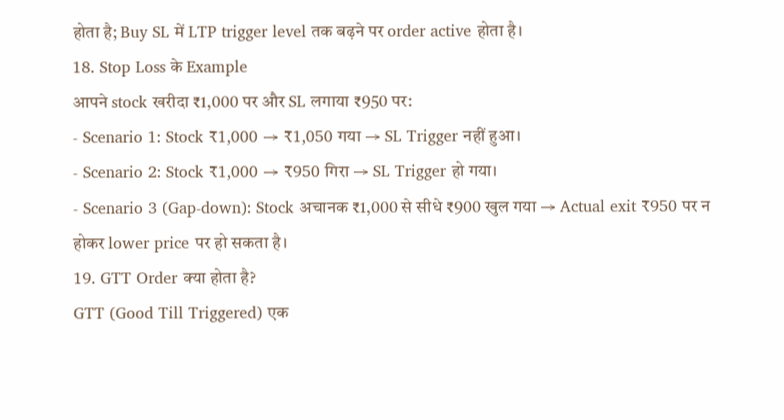होता है; Buy SL में LTP trigger level तक बढ़ने पर order active होता है।
18. Stop Loss के Example
आपने stock खरीदा ₹1,000 पर और SL लगाया ₹950 पर:
- Scenario 1: Stock ₹1,000 → ₹1,050 गया → SL Trigger नहीं हुआ।
- Scenario 2: Stock ₹1,000 → ₹950 गिरा → SL Trigger हो गया।
- Scenario 3 (Gap-down): Stock अचानक ₹1,000 से सीधे ₹900 खुल गया → Actual exit ₹950 पर न होकर lower price पर हो सकता है।
19. GTT Order क्या होता है?
GTT (Good Till Triggered) एक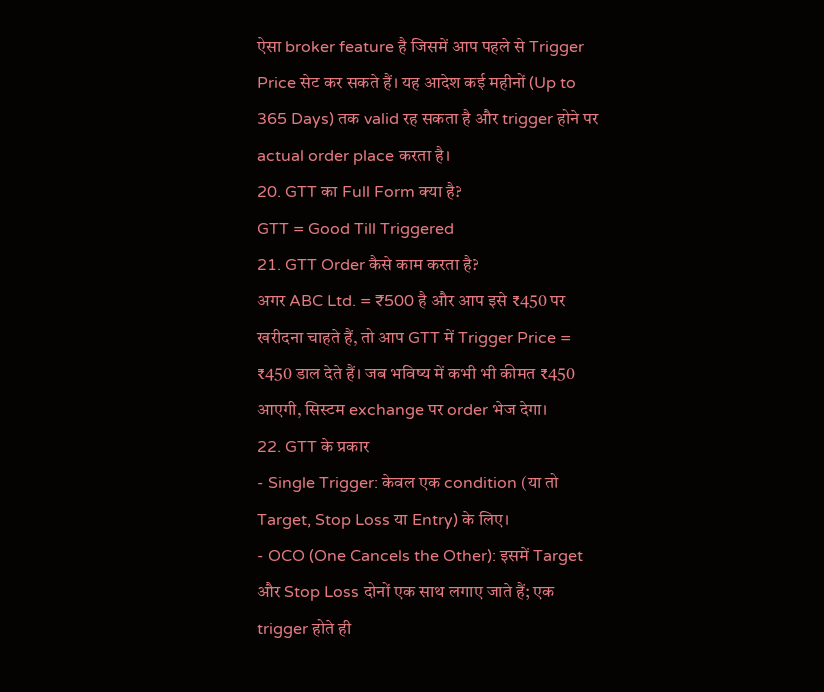ऐसा broker feature है जिसमें आप पहले से Trigger Price सेट कर सकते हैं। यह आदेश कई महीनों (Up to 365 Days) तक valid रह सकता है और trigger होने पर actual order place करता है।
20. GTT का Full Form क्या है?
GTT = Good Till Triggered
21. GTT Order कैसे काम करता है?
अगर ABC Ltd. = ₹500 है और आप इसे ₹450 पर खरीदना चाहते हैं, तो आप GTT में Trigger Price = ₹450 डाल देते हैं। जब भविष्य में कभी भी कीमत ₹450 आएगी, सिस्टम exchange पर order भेज देगा।
22. GTT के प्रकार
- Single Trigger: केवल एक condition (या तो Target, Stop Loss या Entry) के लिए।
- OCO (One Cancels the Other): इसमें Target और Stop Loss दोनों एक साथ लगाए जाते हैं; एक trigger होते ही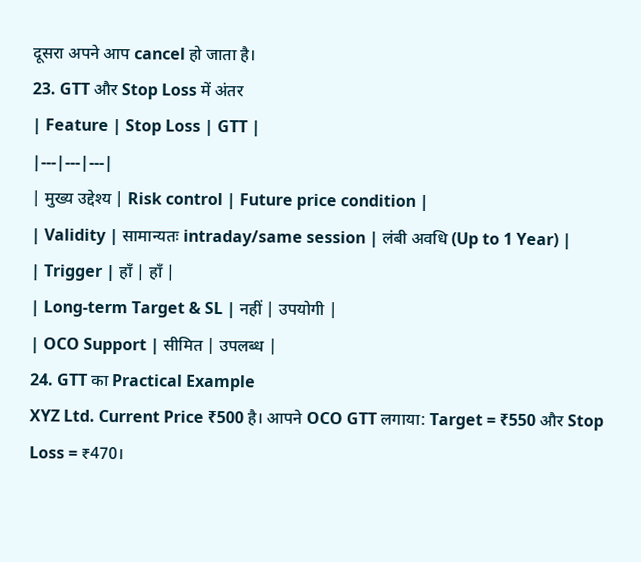दूसरा अपने आप cancel हो जाता है।
23. GTT और Stop Loss में अंतर
| Feature | Stop Loss | GTT |
|---|---|---|
| मुख्य उद्देश्य | Risk control | Future price condition |
| Validity | सामान्यतः intraday/same session | लंबी अवधि (Up to 1 Year) |
| Trigger | हाँ | हाँ |
| Long-term Target & SL | नहीं | उपयोगी |
| OCO Support | सीमित | उपलब्ध |
24. GTT का Practical Example
XYZ Ltd. Current Price ₹500 है। आपने OCO GTT लगाया: Target = ₹550 और Stop Loss = ₹470।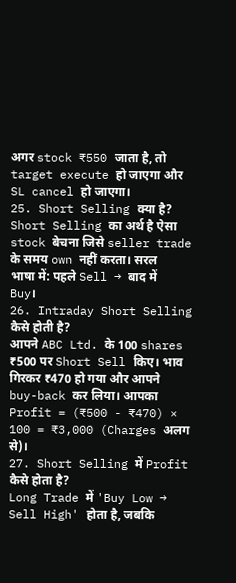अगर stock ₹550 जाता है, तो target execute हो जाएगा और SL cancel हो जाएगा।
25. Short Selling क्या है?
Short Selling का अर्थ है ऐसा stock बेचना जिसे seller trade के समय own नहीं करता। सरल भाषा में: पहले Sell → बाद में Buy।
26. Intraday Short Selling कैसे होती है?
आपने ABC Ltd. के 100 shares ₹500 पर Short Sell किए। भाव गिरकर ₹470 हो गया और आपने buy-back कर लिया। आपका Profit = (₹500 - ₹470) × 100 = ₹3,000 (Charges अलग से)।
27. Short Selling में Profit कैसे होता है?
Long Trade में 'Buy Low → Sell High' होता है, जबकि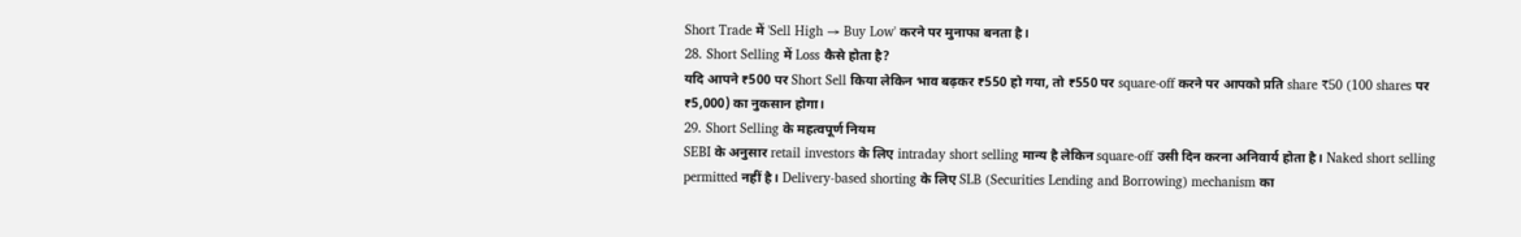Short Trade में 'Sell High → Buy Low' करने पर मुनाफा बनता है।
28. Short Selling में Loss कैसे होता है?
यदि आपने ₹500 पर Short Sell किया लेकिन भाव बढ़कर ₹550 हो गया, तो ₹550 पर square-off करने पर आपको प्रति share ₹50 (100 shares पर ₹5,000) का नुकसान होगा।
29. Short Selling के महत्वपूर्ण नियम
SEBI के अनुसार retail investors के लिए intraday short selling मान्य है लेकिन square-off उसी दिन करना अनिवार्य होता है। Naked short selling permitted नहीं है। Delivery-based shorting के लिए SLB (Securities Lending and Borrowing) mechanism का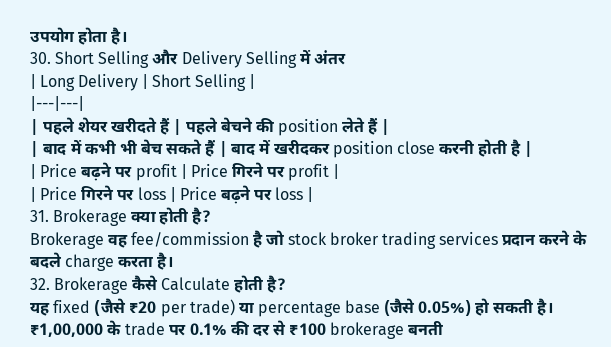उपयोग होता है।
30. Short Selling और Delivery Selling में अंतर
| Long Delivery | Short Selling |
|---|---|
| पहले शेयर खरीदते हैं | पहले बेचने की position लेते हैं |
| बाद में कभी भी बेच सकते हैं | बाद में खरीदकर position close करनी होती है |
| Price बढ़ने पर profit | Price गिरने पर profit |
| Price गिरने पर loss | Price बढ़ने पर loss |
31. Brokerage क्या होती है?
Brokerage वह fee/commission है जो stock broker trading services प्रदान करने के बदले charge करता है।
32. Brokerage कैसे Calculate होती है?
यह fixed (जैसे ₹20 per trade) या percentage base (जैसे 0.05%) हो सकती है। ₹1,00,000 के trade पर 0.1% की दर से ₹100 brokerage बनती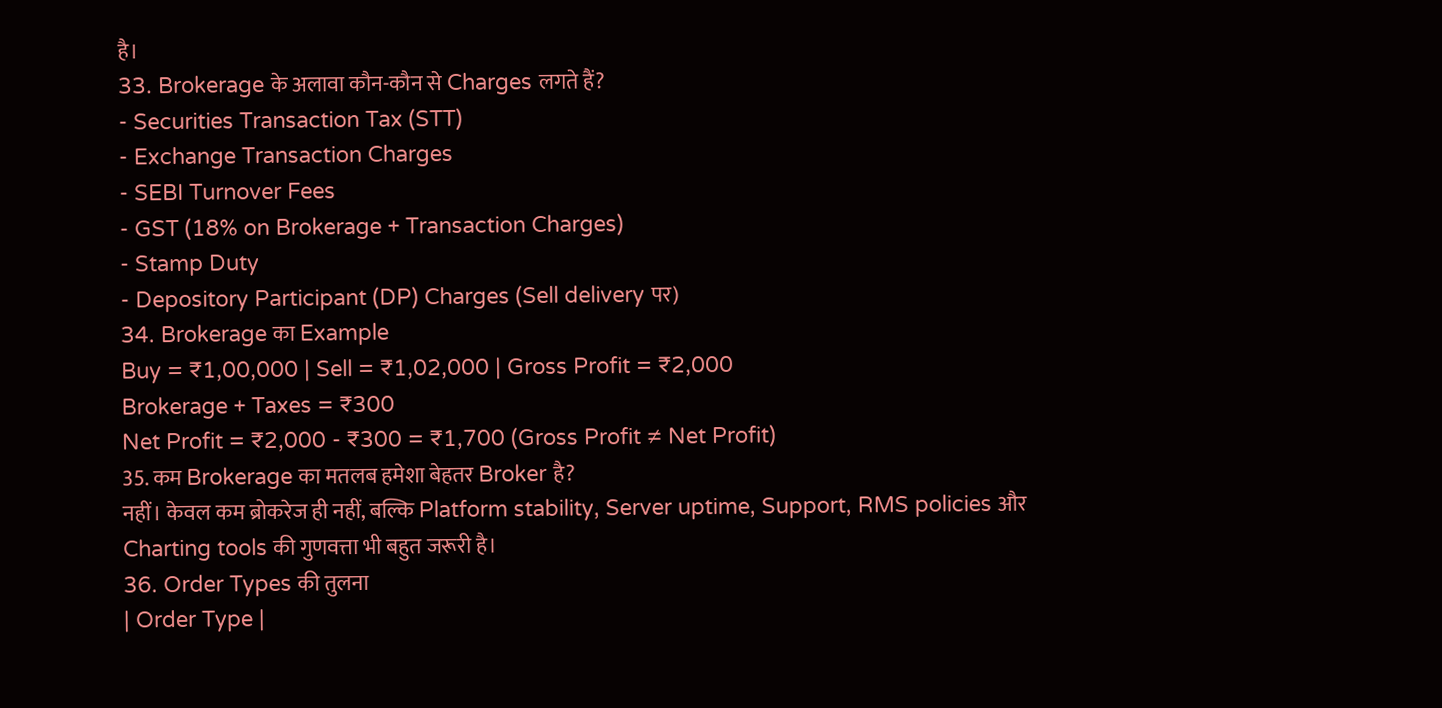है।
33. Brokerage के अलावा कौन-कौन से Charges लगते हैं?
- Securities Transaction Tax (STT)
- Exchange Transaction Charges
- SEBI Turnover Fees
- GST (18% on Brokerage + Transaction Charges)
- Stamp Duty
- Depository Participant (DP) Charges (Sell delivery पर)
34. Brokerage का Example
Buy = ₹1,00,000 | Sell = ₹1,02,000 | Gross Profit = ₹2,000
Brokerage + Taxes = ₹300
Net Profit = ₹2,000 - ₹300 = ₹1,700 (Gross Profit ≠ Net Profit)
35. कम Brokerage का मतलब हमेशा बेहतर Broker है?
नहीं। केवल कम ब्रोकरेज ही नहीं, बल्कि Platform stability, Server uptime, Support, RMS policies और Charting tools की गुणवत्ता भी बहुत जरूरी है।
36. Order Types की तुलना
| Order Type |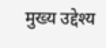मुख्य उद्देश्य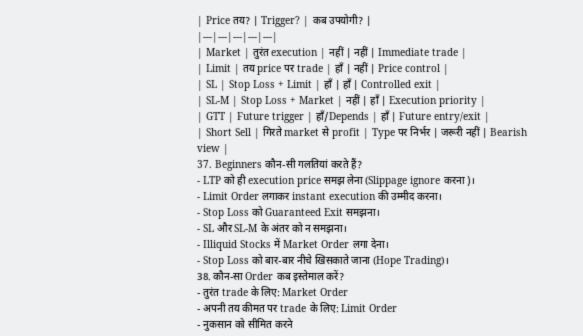| Price तय? | Trigger? | कब उपयोगी? |
|---|---|---|---|---|
| Market | तुरंत execution | नहीं | नहीं | Immediate trade |
| Limit | तय price पर trade | हाँ | नहीं | Price control |
| SL | Stop Loss + Limit | हाँ | हाँ | Controlled exit |
| SL-M | Stop Loss + Market | नहीं | हाँ | Execution priority |
| GTT | Future trigger | हाँ/Depends | हाँ | Future entry/exit |
| Short Sell | गिरते market से profit | Type पर निर्भर | जरूरी नहीं | Bearish view |
37. Beginners कौन-सी गलतियां करते हैं?
- LTP को ही execution price समझ लेना (Slippage ignore करना)।
- Limit Order लगाकर instant execution की उम्मीद करना।
- Stop Loss को Guaranteed Exit समझना।
- SL और SL-M के अंतर को न समझना।
- Illiquid Stocks में Market Order लगा देना।
- Stop Loss को बार-बार नीचे खिसकाते जाना (Hope Trading)।
38. कौन-सा Order कब इस्तेमाल करें?
- तुरंत trade के लिए: Market Order
- अपनी तय कीमत पर trade के लिए: Limit Order
- नुकसान को सीमित करने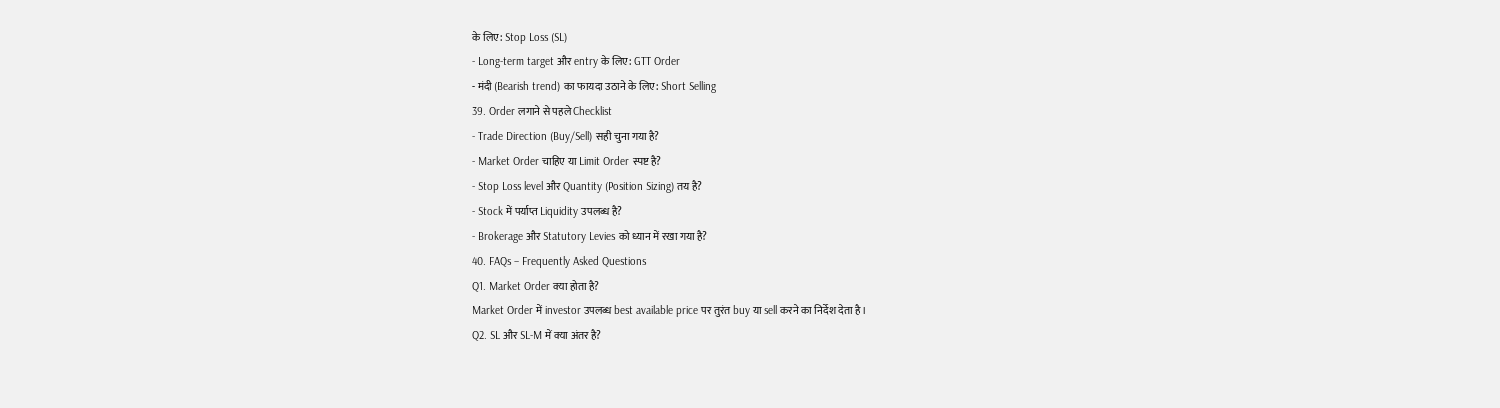के लिए: Stop Loss (SL)
- Long-term target और entry के लिए: GTT Order
- मंदी (Bearish trend) का फायदा उठाने के लिए: Short Selling
39. Order लगाने से पहले Checklist
- Trade Direction (Buy/Sell) सही चुना गया है?
- Market Order चाहिए या Limit Order स्पष्ट है?
- Stop Loss level और Quantity (Position Sizing) तय है?
- Stock में पर्याप्त Liquidity उपलब्ध है?
- Brokerage और Statutory Levies को ध्यान में रखा गया है?
40. FAQs – Frequently Asked Questions
Q1. Market Order क्या होता है?
Market Order में investor उपलब्ध best available price पर तुरंत buy या sell करने का निर्देश देता है।
Q2. SL और SL-M में क्या अंतर है?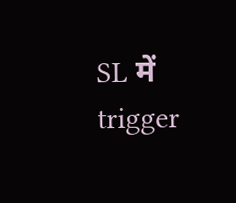SL में trigger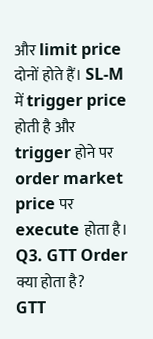और limit price दोनों होते हैं। SL-M में trigger price होती है और trigger होने पर order market price पर execute होता है।
Q3. GTT Order क्या होता है?
GTT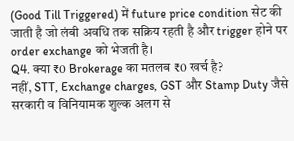(Good Till Triggered) में future price condition सेट की जाती है जो लंबी अवधि तक सक्रिय रहती है और trigger होने पर order exchange को भेजती है।
Q4. क्या ₹0 Brokerage का मतलब ₹0 खर्च है?
नहीं, STT, Exchange charges, GST और Stamp Duty जैसे सरकारी व विनियामक शुल्क अलग से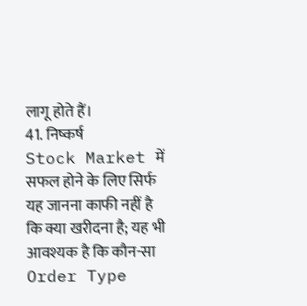लागू होते हैं।
41. निष्कर्ष
Stock Market में सफल होने के लिए सिर्फ यह जानना काफी नहीं है कि क्या खरीदना है; यह भी आवश्यक है कि कौन-सा Order Type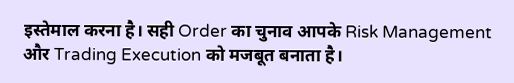इस्तेमाल करना है। सही Order का चुनाव आपके Risk Management और Trading Execution को मजबूत बनाता है।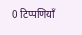0 टिप्पणियाँ